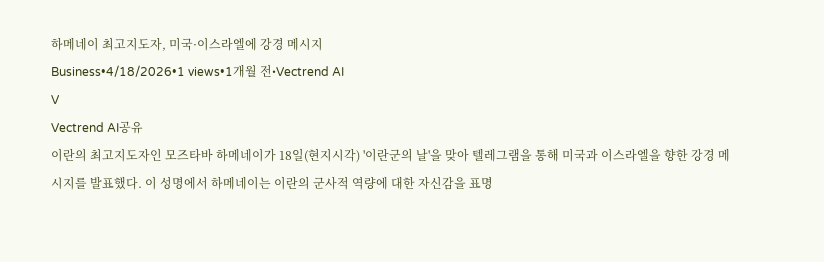하메네이 최고지도자, 미국·이스라엘에 강경 메시지
Business•4/18/2026•1 views•1개월 전•Vectrend AI
V
Vectrend AI공유
이란의 최고지도자인 모즈타바 하메네이가 18일(현지시각) '이란군의 날'을 맞아 텔레그램을 통해 미국과 이스라엘을 향한 강경 메시지를 발표했다. 이 성명에서 하메네이는 이란의 군사적 역량에 대한 자신감을 표명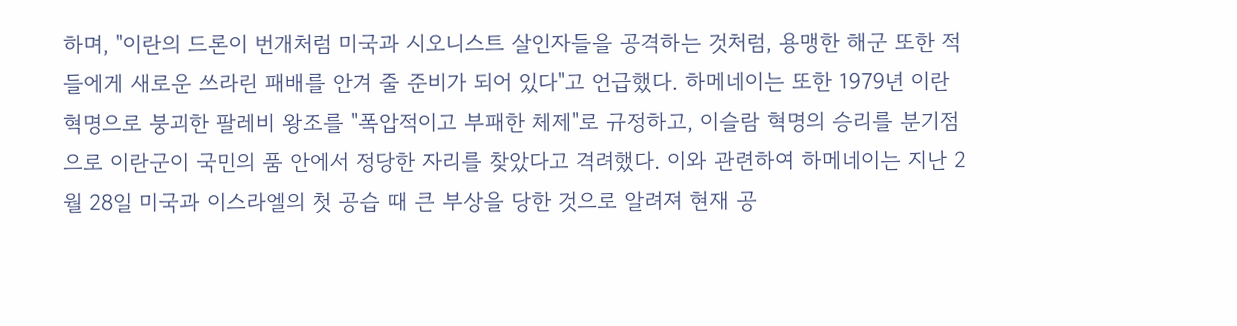하며, "이란의 드론이 번개처럼 미국과 시오니스트 살인자들을 공격하는 것처럼, 용맹한 해군 또한 적들에게 새로운 쓰라린 패배를 안겨 줄 준비가 되어 있다"고 언급했다. 하메네이는 또한 1979년 이란 혁명으로 붕괴한 팔레비 왕조를 "폭압적이고 부패한 체제"로 규정하고, 이슬람 혁명의 승리를 분기점으로 이란군이 국민의 품 안에서 정당한 자리를 찾았다고 격려했다. 이와 관련하여 하메네이는 지난 2월 28일 미국과 이스라엘의 첫 공습 때 큰 부상을 당한 것으로 알려져 현재 공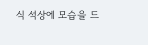식 석상에 모습을 드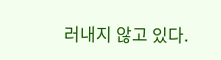러내지 않고 있다.